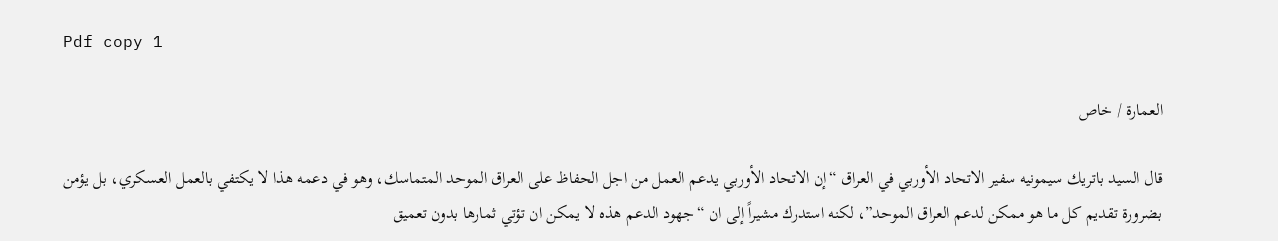Pdf copy 1

العمارة / خاص

قال السيد باتريك سيمونيه سفير الاتحاد الأوربي في العراق “إن الاتحاد الأوربي يدعم العمل من اجل الحفاظ على العراق الموحد المتماسك، وهو في دعمه هذا لا يكتفي بالعمل العسكري، بل يؤمن بضرورة تقديم كل ما هو ممكن لدعم العراق الموحد”، لكنه استدرك مشيراً إلى ان “جهود الدعم هذه لا يمكن ان تؤتي ثمارها بدون تعميق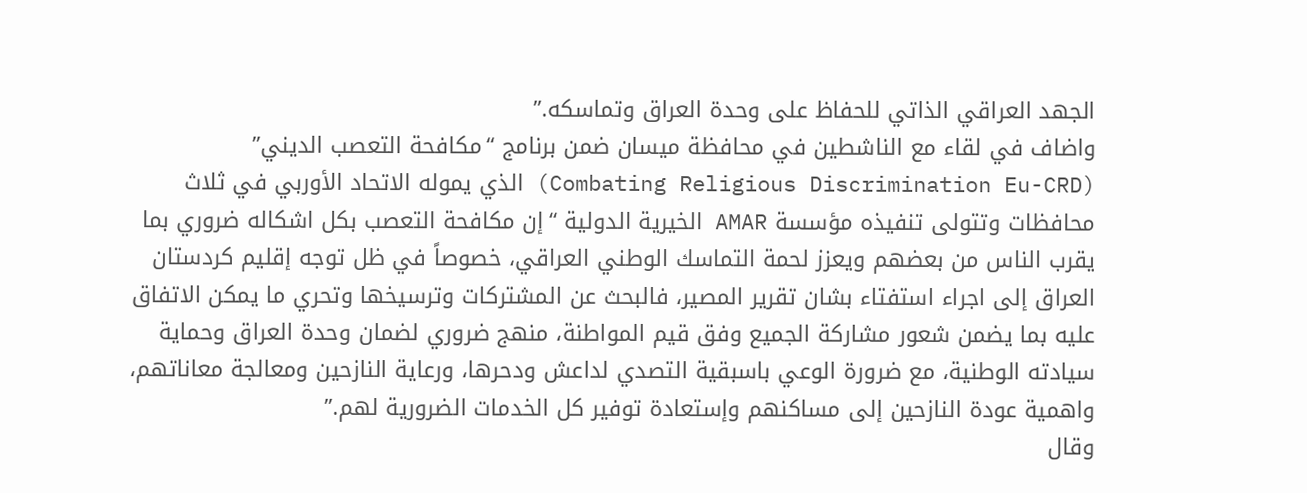الجهد العراقي الذاتي للحفاظ على وحدة العراق وتماسكه.”
واضاف في لقاء مع الناشطين في محافظة ميسان ضمن برنامج “مكافحة التعصب الديني” (Combating Religious Discrimination Eu-CRD) الذي يموله الاتحاد الأوربي في ثلاث محافظات وتتولى تنفيذه مؤسسة AMAR الخيرية الدولية “إن مكافحة التعصب بكل اشكاله ضروري بما يقرب الناس من بعضهم ويعزز لحمة التماسك الوطني العراقي، خصوصاً في ظل توجه إقليم كردستان العراق إلى اجراء استفتاء بشان تقرير المصير، فالبحث عن المشتركات وترسيخها وتحري ما يمكن الاتفاق عليه بما يضمن شعور مشاركة الجميع وفق قيم المواطنة، منهج ضروري لضمان وحدة العراق وحماية سيادته الوطنية، مع ضرورة الوعي باسبقية التصدي لداعش ودحرها، ورعاية النازحين ومعالجة معاناتهم، واهمية عودة النازحين إلى مساكنهم وإستعادة توفير كل الخدمات الضرورية لهم.”
وقال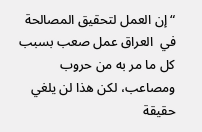“إن العمل لتحقيق المصالحة في  العراق عمل صعب بسبب كل ما مر به من حروب ومصاعب، لكن هذا لن يلغي حقيقة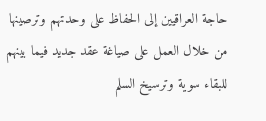حاجة العراقيين إلى الحفاظ على وحدتهم وترصينها من خلال العمل على صياغة عقد جديد فيما بينهم للبقاء سوية وترسيخ السلم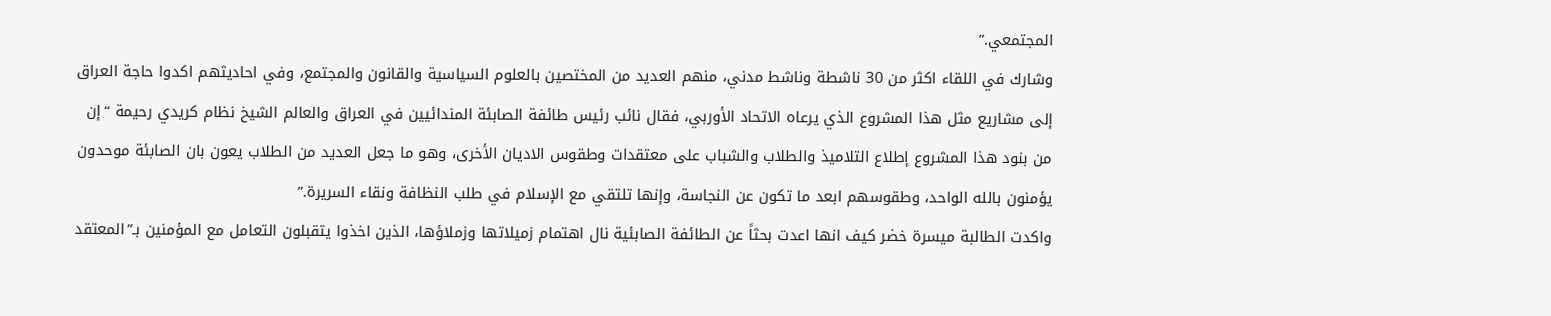المجتمعي.”
وشارك في اللقاء اكثر من 30 ناشطة وناشط مدني، منهم العديد من المختصين بالعلوم السياسية والقانون والمجتمع، وفي احاديثهم اكدوا حاجة العراق إلى مشاريع مثل هذا المشروع الذي يرعاه الاتحاد الأوربي، فقال نائب رئيس طائفة الصابئة المندائيين في العراق والعالم الشيخ نظام كريدي رحيمة “إن من بنود هذا المشروع إطلاع التلاميذ والطلاب والشباب على معتقدات وطقوس الاديان الأخرى، وهو ما جعل العديد من الطلاب يعون بان الصابئة موحدون يؤمنون بالله الواحد، وطقوسهم ابعد ما تكون عن النجاسة، وإنها تلتقي مع الإسلام في طلب النظافة ونقاء السريرة.”
واكدت الطالبة ميسرة خضر كيف انها اعدت بحثاً عن الطائفة الصابئية نال اهتمام زميلاتها وزملاؤها، الذين اخذوا يتقبلون التعامل مع المؤمنين بـ”المعتقد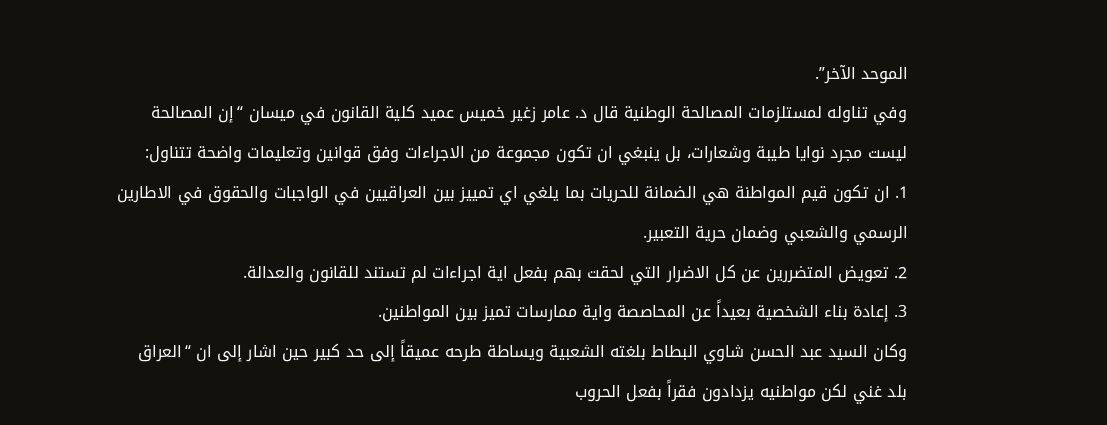الموحد الآخر”.
وفي تناوله لمستلزمات المصالحة الوطنية قال د. عامر زغير خميس عميد كلية القانون في ميسان “إن المصالحة ليست مجرد نوايا طيبة وشعارات، بل ينبغي ان تكون مجموعة من الاجراءات وفق قوانين وتعليمات واضحة تتناول:
1. ان تكون قيم المواطنة هي الضمانة للحريات بما يلغي اي تمييز بين العراقيين في الواجبات والحقوق في الاطارين الرسمي والشعبي وضمان حرية التعبير.
2. تعويض المتضررين عن كل الاضرار التي لحقت بهم بفعل اية اجراءات لم تستند للقانون والعدالة.
3. إعادة بناء الشخصية بعيداً عن المحاصصة واية ممارسات تميز بين المواطنين.
وكان السيد عبد الحسن شاوي البطاط بلغته الشعبية ويساطة طرحه عميقاً إلى حد كبير حين اشار إلى ان “العراق بلد غني لكن مواطنيه يزدادون فقراً بفعل الحروب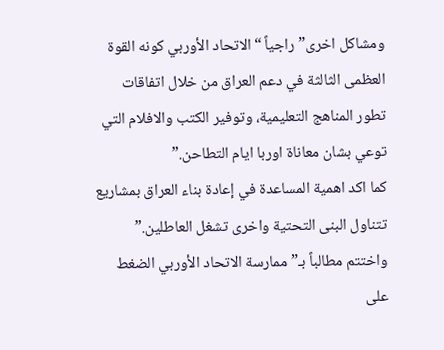ومشاكل اخرى” راجياً “الاتحاد الأوربي كونه القوة العظمى الثالثة في دعم العراق من خلال اتفاقات تطور المناهج التعليمية، وتوفير الكتب والافلام التي توعي بشان معاناة اوربا ايام التطاحن.”
كما اكد اهمية المساعدة في إعادة بناء العراق بمشاريع تتناول البنى التحتية واخرى تشغل العاطلين.” واختتم مطالباً بـ” ممارسة الاتحاد الأوربي الضغط على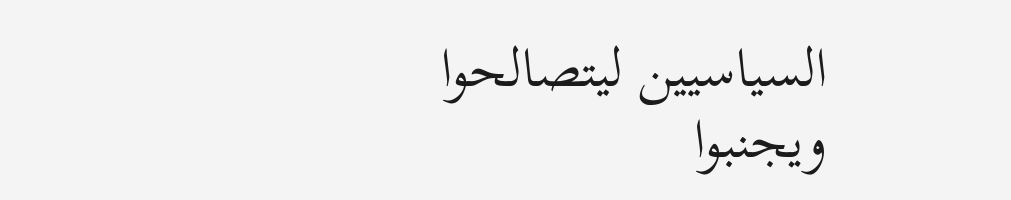السياسيين ليتصالحوا ويجنبوا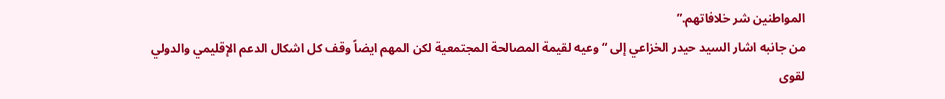المواطنين شر خلافاتهم.”
من جانبه اشار السيد حيدر الخزاعي إلى “وعيه لقيمة المصالحة المجتمعية لكن المهم ايضاً وقف كل اشكال الدعم الإقليمي والدولي لقوى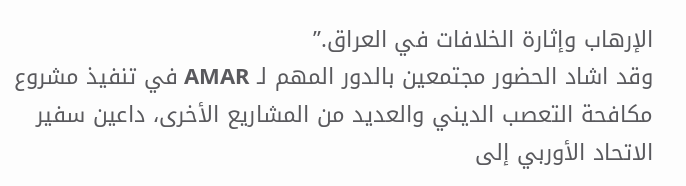الإرهاب وإثارة الخلافات في العراق.”
وقد اشاد الحضور مجتمعين بالدور المهم لـ AMAR في تنفيذ مشروع مكافحة التعصب الديني والعديد من المشاريع الأخرى، داعين سفير الاتحاد الأوربي إلى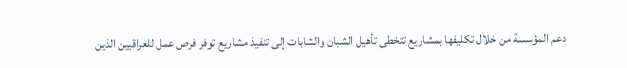دعم المؤسسة من خلال تكليفها بمشاريع تتخطى تأهيل الشبان والشابات إلى تنفيذ مشاريع توفر فرص عمل للعراقيين الذين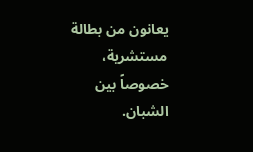يعانون من بطالة مستشرية، خصوصاً بين الشبان.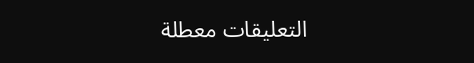التعليقات معطلة